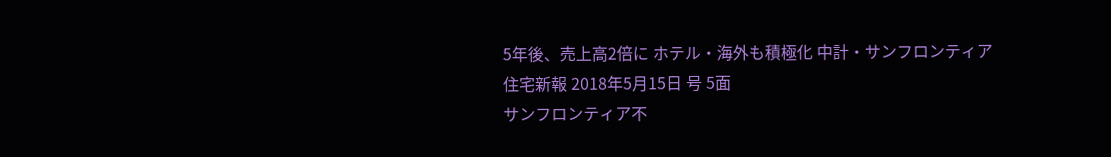5年後、売上高2倍に ホテル・海外も積極化 中計・サンフロンティア
住宅新報 2018年5月15日 号 5面
サンフロンティア不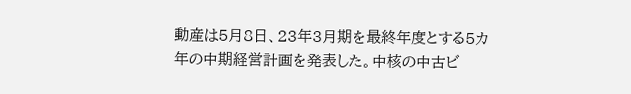動産は5月8日、23年3月期を最終年度とする5カ年の中期経営計画を発表した。中核の中古ビ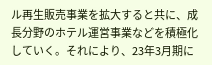ル再生販売事業を拡大すると共に、成長分野のホテル運営事業などを積極化していく。それにより、23年3月期に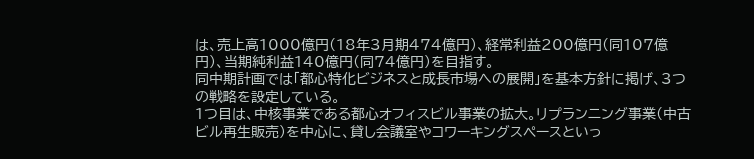は、売上高1000億円(18年3月期474億円)、経常利益200億円(同107億円)、当期純利益140億円(同74億円)を目指す。
同中期計画では「都心特化ビジネスと成長市場への展開」を基本方針に掲げ、3つの戦略を設定している。
1つ目は、中核事業である都心オフィスビル事業の拡大。リプランニング事業(中古ビル再生販売)を中心に、貸し会議室やコワーキングスペースといっ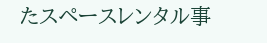たスペースレンタル事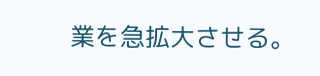業を急拡大させる。